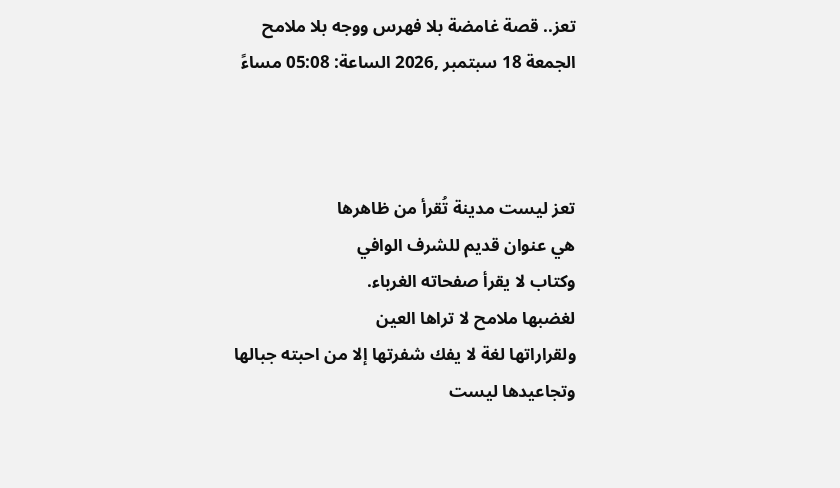تعز.. قصة غامضة بلا فهرس ووجه بلا ملامح
الجمعة 18 سبتمبر ,2026 الساعة: 05:08 مساءً



تعز ليست مدينة تُقرأ من ظاهرها
هي عنوان قديم للشرف الوافي
وكتاب لا يقرأ صفحاته الغرباء.
لغضبها ملامح لا تراها العين
ولقراراتها لغة لا يفك شفرتها إلا من احبته جبالها
وتجاعيدها ليست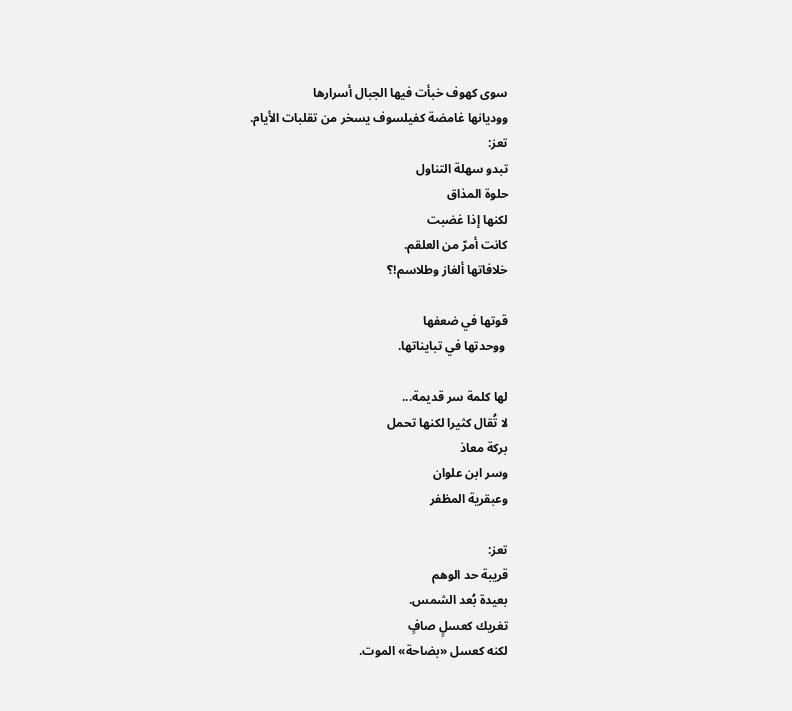سوى كهوف خبأت فيها الجبال أسرارها
ووديانها غامضة كفيلسوف يسخر من تقلبات الأيام.
تعز:
تبدو سهلة التناول
حلوة المذاق
لكنها إذا غضبت
كانت أمرّ من العلقم.
خلافاتها ألغاز وطلاسم!؟

قوتها في ضعفها
 ووحدتها في تبايناتها.

لها كلمة سر قديمة...
لا تُقال كثيرا لكنها تحمل
بركة معاذ
وسر ابن علوان
وعبقرية المظفر

تعز:
قريبة حد الوهم
بعيدة بُعد الشمس.
تغريك كعسلٍ صافٍ
لكنه كعسل «بضاحة» الموت.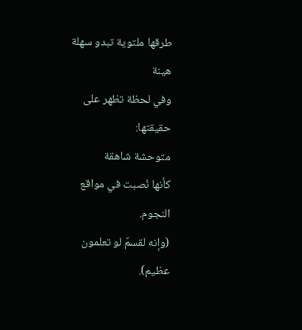طرقها ملتوية تبدو سهلة هينة
وفي لحظة تظهر على حقيقتها:
متوحشة شاهقة
كأنها نُصبت في مواقع النجوم.
(وإنه لقسمٌ لو تعلمون عظيم).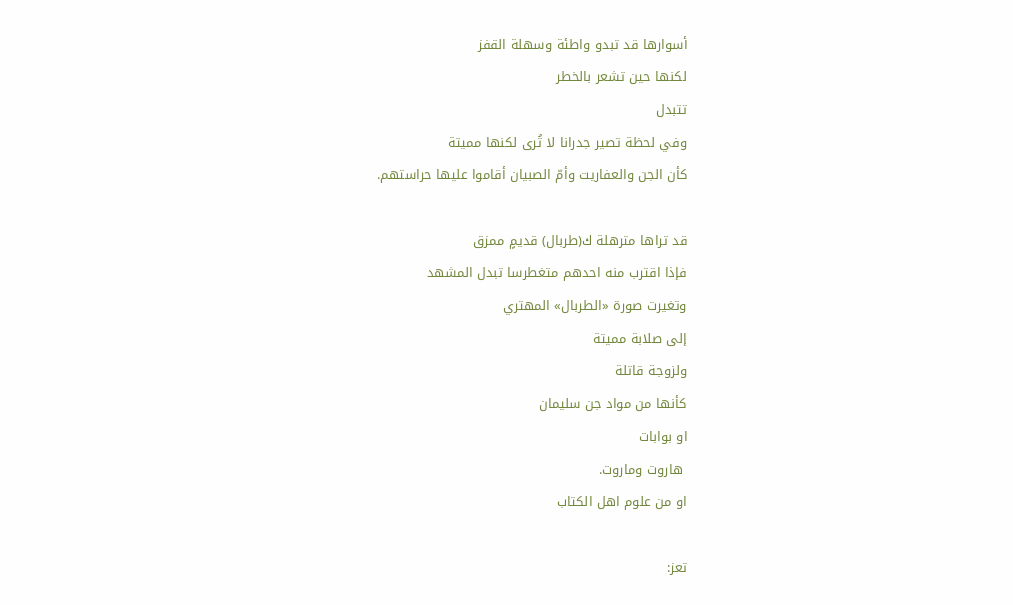أسوارها قد تبدو واطئة وسهلة القفز
لكنها حين تشعر بالخطر
تتبدل
وفي لحظة تصير جدرانا لا تُرى لكنها مميتة
كأن الجن والعفاريت وأمّ الصبيان أقاموا عليها حراستهم.

قد تراها مترهلة ك(طربال) قديمٍ ممزق
فإذا اقترب منه احدهم متغطرسا تبدل المشهد
وتغيرت صورة «الطربال» المهتري
إلى صلابة مميتة
ولزوجة قاتلة
كأنها من مواد جن سليمان
او بوابات
 هاروت وماروت.
او من علوم اهل الكتاب

تعز: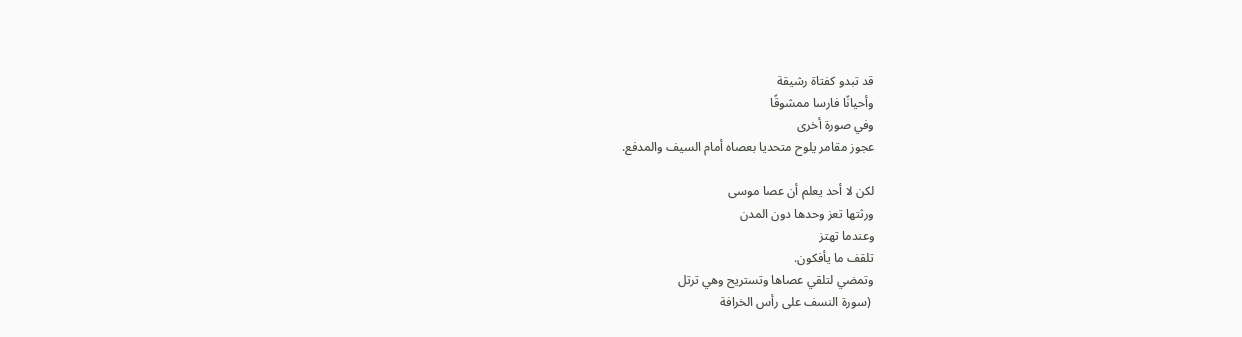قد تبدو كفتاة رشيقة
وأحيانًا فارسا ممشوقًا
وفي صورة أخرى
عجوز مقامر يلوح متحديا بعصاه أمام السيف والمدفع.

لكن لا أحد يعلم أن عصا موسى
ورثتها تعز وحدها دون المدن
وعندما تهتز
تلقف ما يأفكون.
وتمضي لتلقي عصاها وتستريح وهي ترتل
 (سورة النسف على رأس الخرافة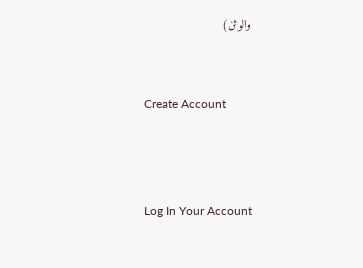والوثن)


Create Account



Log In Your Account